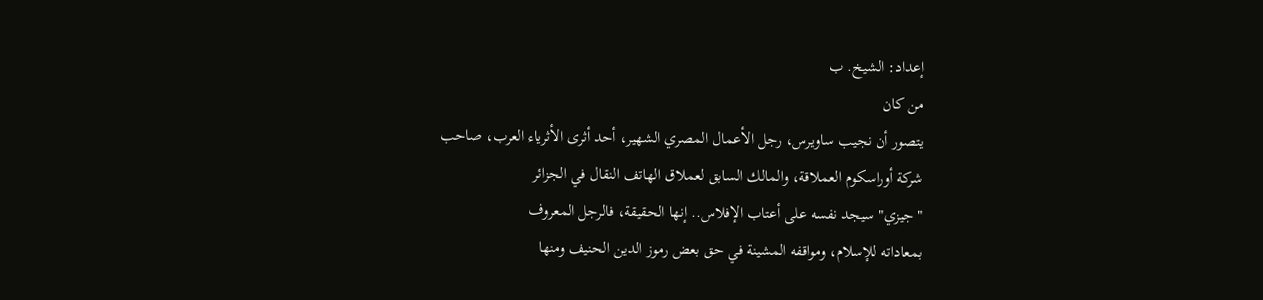إعداد: الشيخ. ب
من كان
يتصور أن نجيب ساويرس، رجل الأعمال المصري الشهير، أحد أثرى الأثرياء العرب، صاحب
شركة أوراسكوم العملاقة، والمالك السابق لعملاق الهاتف النقال في الجزائر
"جيزي" سيجد نفسه على أعتاب الإفلاس.. إنها الحقيقة، فالرجل المعروف
بمعاداته للإسلام، ومواقفه المشينة في حق بعض رموز الدين الحنيف ومنها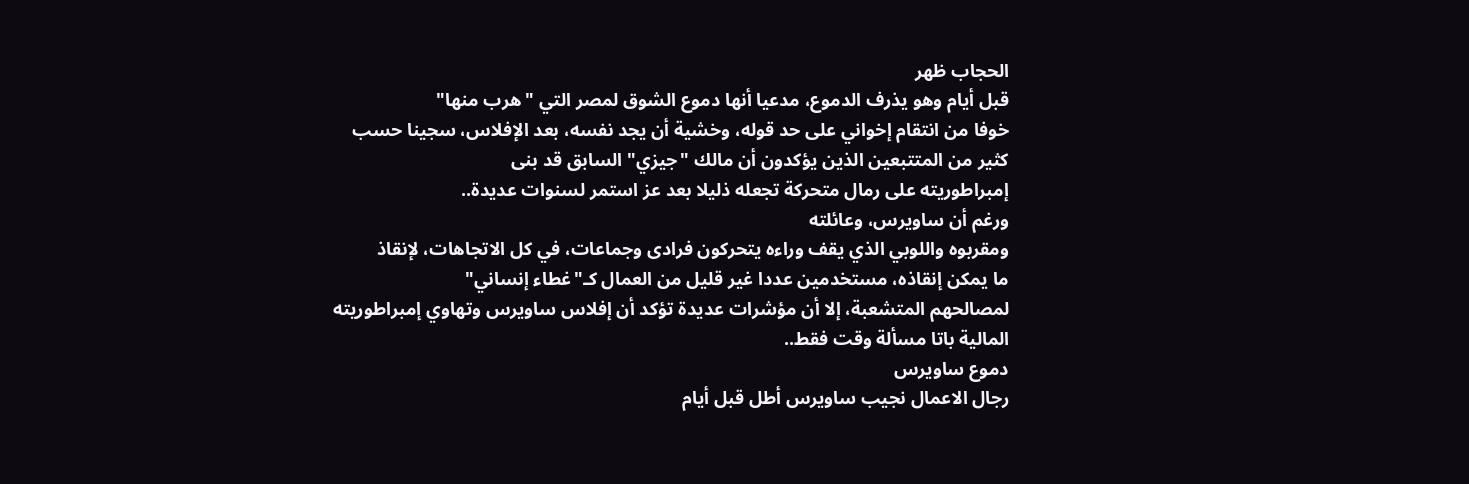الحجاب ظهر
قبل أيام وهو يذرف الدموع، مدعيا أنها دموع الشوق لمصر التي "هرب منها"
خوفا من انتقام إخواني على حد قوله، وخشية أن يجد نفسه، بعد الإفلاس، سجينا حسب
كثير من المتتبعين الذين يؤكدون أن مالك "جيزي" السابق قد بنى
إمبراطوريته على رمال متحركة تجعله ذليلا بعد عز استمر لسنوات عديدة..
ورغم أن ساويرس، وعائلته
ومقربوه واللوبي الذي يقف وراءه يتحركون فرادى وجماعات، في كل الاتجاهات، لإنقاذ
ما يمكن إنقاذه، مستخدمين عددا غير قليل من العمال كـ"غطاء إنساني"
لمصالحهم المتشعبة، إلا أن مؤشرات عديدة تؤكد أن إفلاس ساويرس وتهاوي إمبراطوريته
المالية باتا مسألة وقت فقط..
دموع ساويرس
رجال الاعمال نجيب ساويرس أطل قبل أيام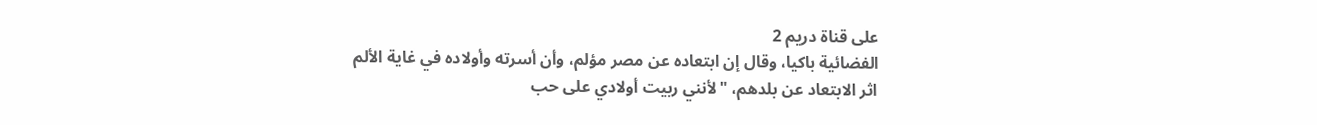على قناة دريم 2
الفضائية باكيا، وقال إن ابتعاده عن مصر مؤلم، وأن أسرته وأولاده في غاية الألم
اثر الابتعاد عن بلدهم، "لأنني ربيت أولادي على حب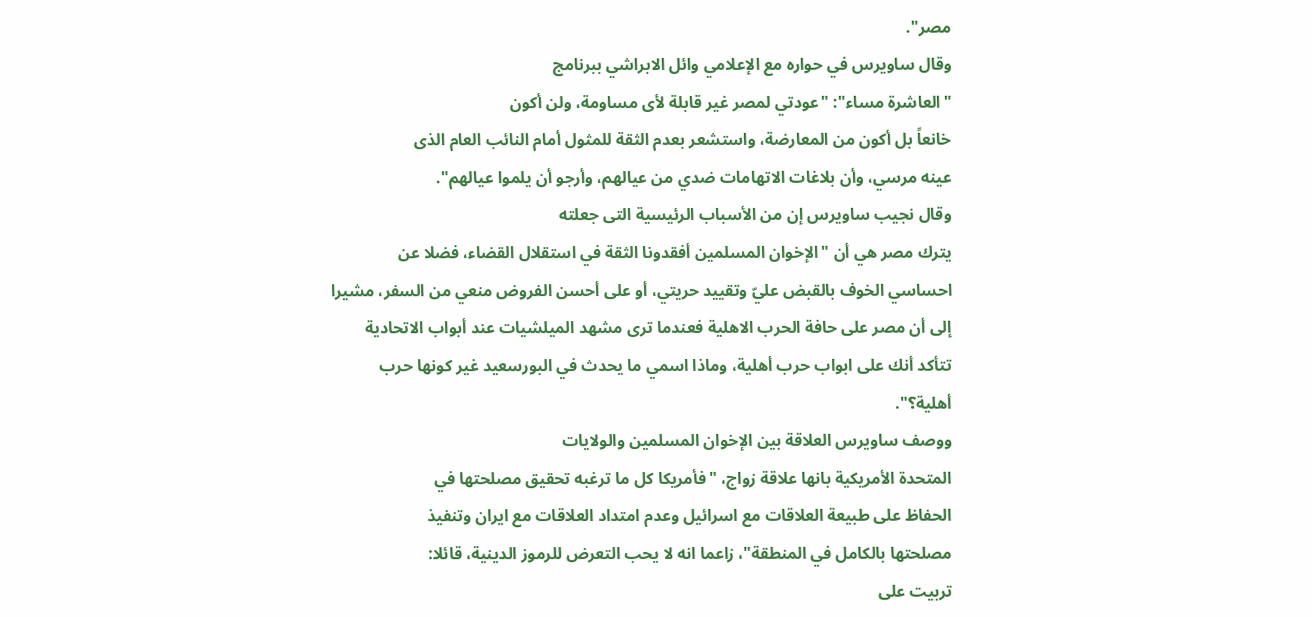مصر".
وقال ساويرس في حواره مع الإعلامي وائل الابراشي ببرنامج
"العاشرة مساء": "عودتي لمصر غير قابلة لأى مساومة، ولن أكون
خانعاً بل أكون من المعارضة، واستشعر بعدم الثقة للمثول أمام النائب العام الذى
عينه مرسي، وأن بلاغات الاتهامات ضدي من عيالهم، وأرجو أن يلموا عيالهم".
وقال نجيب ساويرس إن من الأسباب الرئيسية التى جعلته
يترك مصر هي أن "الإخوان المسلمين أفقدونا الثقة في استقلال القضاء، فضلا عن
احساسي الخوف بالقبض عليّ وتقييد حريتي، أو على أحسن الفروض منعي من السفر، مشيرا
إلى أن مصر على حافة الحرب الاهلية فعندما ترى مشهد الميلشيات عند أبواب الاتحادية
تتأكد أنك على ابواب حرب أهلية، وماذا اسمي ما يحدث في البورسعيد غير كونها حرب
أهلية؟".
ووصف ساويرس العلاقة بين الإخوان المسلمين والولايات
المتحدة الأمريكية بانها علاقة زواج، "فأمريكا كل ما ترغبه تحقيق مصلحتها في
الحفاظ على طبيعة العلاقات مع اسرائيل وعدم امتداد العلاقات مع ايران وتنفيذ
مصلحتها بالكامل في المنطقة"، زاعما انه لا يحب التعرض للرموز الدينية، قائلا:
تربيت على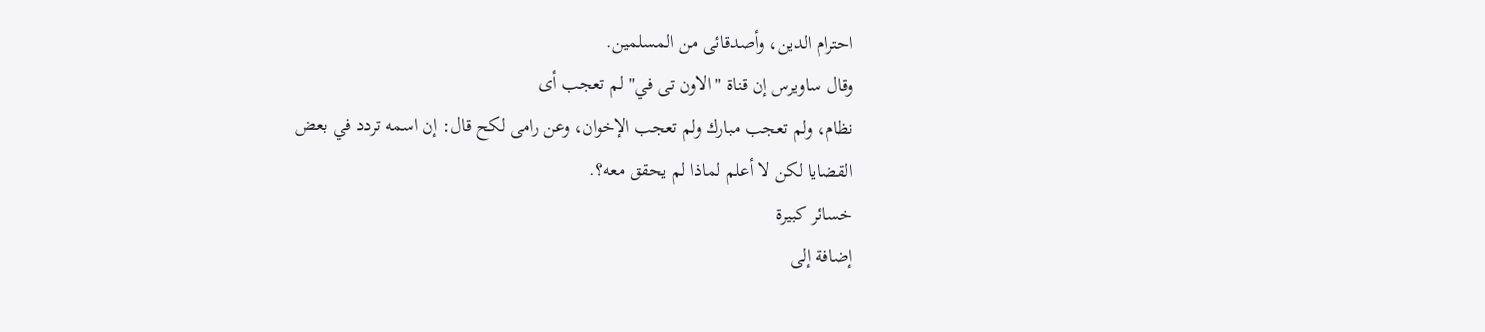احترام الدين، وأصدقائى من المسلمين.
وقال ساويرس إن قناة "الاون تى في" لم تعجب أى
نظام، ولم تعجب مبارك ولم تعجب الإخوان، وعن رامى لكح قال: إن اسمه تردد في بعض
القضايا لكن لا أعلم لماذا لم يحقق معه؟.
خسائر كبيرة
إضافة إلى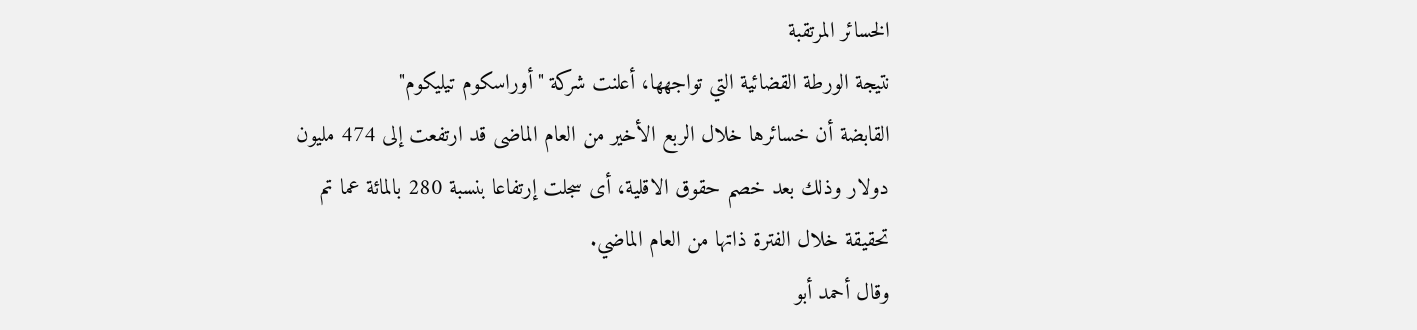الخسائر المرتقبة
نتيجة الورطة القضائية التي تواجهها، أعلنت شركة "أوراسكوم تيليكوم"
القابضة أن خسائرها خلال الربع الأخير من العام الماضى قد ارتفعت إلى 474 مليون
دولار وذلك بعد خصم حقوق الاقلية، أى سجلت إرتفاعا بنسبة 280 بالمائة عما تم
تحقيقة خلال الفترة ذاتها من العام الماضي.
وقال أحمد أبو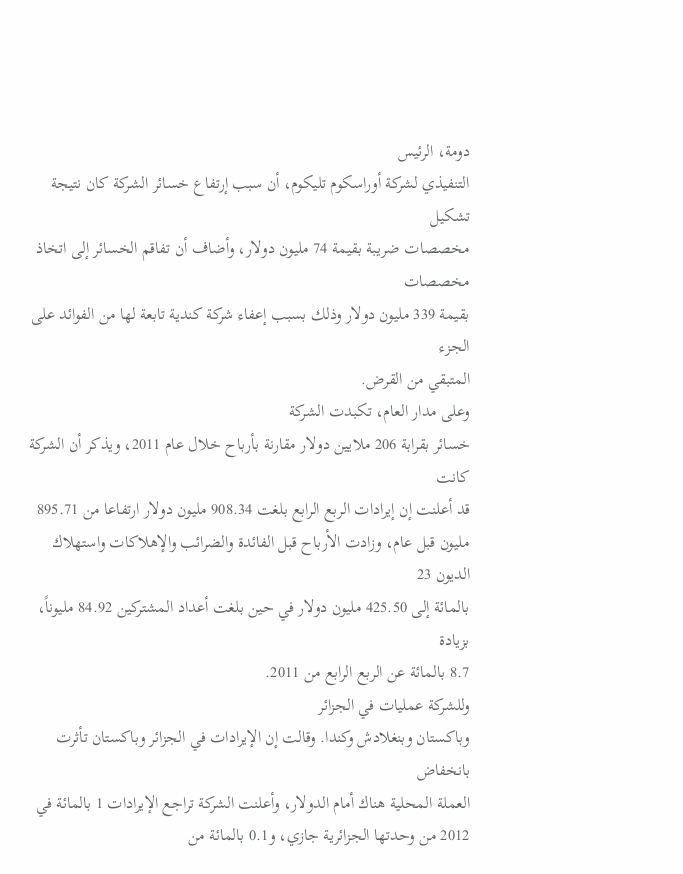دومة، الرئيس
التنفيذي لشركة أوراسكوم تليكوم، أن سبب إرتفاع خسائر الشركة كان نتيجة تشكيل
مخصصات ضريبة بقيمة 74 مليون دولار، وأضاف أن تفاقم الخسائر إلى اتخاذ مخصصات
بقيمة 339 مليون دولار وذلك بسبب إعفاء شركة كندية تابعة لها من الفوائد على الجزء
المتبقي من القرض.
وعلى مدار العام، تكبدت الشركة
خسائر بقرابة 206 ملايين دولار مقارنة بأرباح خلال عام 2011، ويذكر أن الشركة كانت
قد أعلنت إن إيرادات الربع الرابع بلغت 908.34 مليون دولار ارتفاعا من 895.71
مليون قبل عام، وزادت الأرباح قبل الفائدة والضرائب والإهلاكات واستهلاك الديون 23
بالمائة إلى 425.50 مليون دولار في حين بلغت أعداد المشتركين 84.92 مليوناً، بزيادة
8.7 بالمائة عن الربع الرابع من 2011.
وللشركة عمليات في الجزائر
وباكستان وبنغلادش وكندا. وقالت إن الإيرادات في الجزائر وباكستان تأثرت بانخفاض
العملة المحلية هناك أمام الدولار، وأعلنت الشركة تراجع الإيرادات 1 بالمائة في
2012 من وحدتها الجزائرية جازي، و0.1 بالمائة من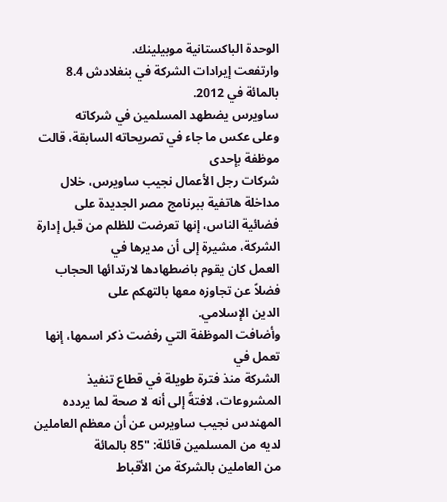الوحدة الباكستانية موبيلينك.
وارتفعت إيرادات الشركة في بنغلادش 8.4 بالمائة في 2012.
ساويرس يضطهد المسلمين في شركاته
وعلى عكس ما جاء في تصريحاته السابقة، قالت موظفة بإحدى
شركات رجل الأعمال نجيب ساويرس، خلال مداخلة هاتفية ببرنامج مصر الجديدة على
فضائية الناس، إنها تعرضت للظلم من قبل إدارة الشركة، مشيرة إلى أن مديرها في
العمل كان يقوم باضطهادها لارتدائها الحجاب فضلاً عن تجاوزه معها بالتهكم على
الدين الإسلامي.
وأضافت الموظفة التي رفضت ذكر اسمها، إنها تعمل في
الشركة منذ فترة طويلة في قطاع تنفيذ المشروعات، لافتةً إلى أنه لا صحة لما يردده
المهندس نجيب ساويرس عن أن معظم العاملين لديه من المسلمين قائلة: "85 بالمائة
من العاملين بالشركة من الأقباط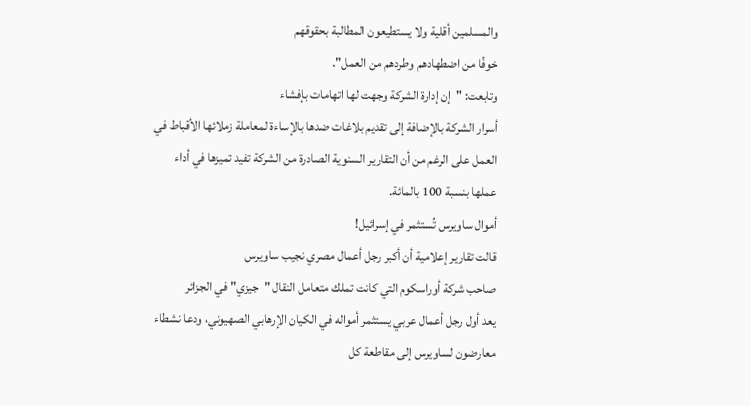والمسلمين أقلية ولا يستطيعون المطالبة بحقوقهم
خوفًا من اضطهادهم وطردهم من العمل".
وتابعت: "إن إدارة الشركة وجهت لها اتهامات بإفشاء
أسرار الشركة بالإضافة إلى تقديم بلاغات ضدها بالإساءة لمعاملة زملائها الأقباط في
العمل على الرغم من أن التقارير السنوية الصادرة من الشركة تفيد تميزها في أداء
عملها بنسبة 100 بالمائة.
أموال ساويرس تُستثمر في إسرائيل!
قالت تقارير إعلامية أن أكبر رجل أعمال مصري نجيب ساويرس
صاحب شركة أوراسكوم التي كانت تملك متعامل النقال "جيزي" في الجزائر
يعد أول رجل أعمال عربي يستثمر أمواله في الكيان الإرهابي الصهيوني، ودعا نشطاء
معارضون لساويرس إلى مقاطعة كل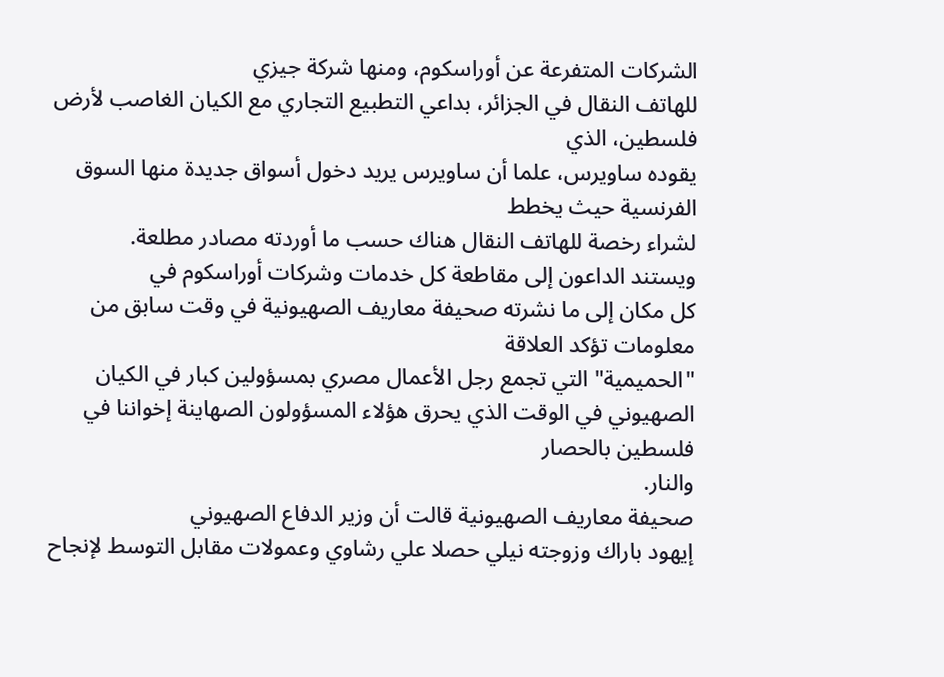الشركات المتفرعة عن أوراسكوم، ومنها شركة جيزي
للهاتف النقال في الجزائر، بداعي التطبيع التجاري مع الكيان الغاصب لأرض فلسطين، الذي
يقوده ساويرس، علما أن ساويرس يريد دخول أسواق جديدة منها السوق الفرنسية حيث يخطط
لشراء رخصة للهاتف النقال هناك حسب ما أوردته مصادر مطلعة.
ويستند الداعون إلى مقاطعة كل خدمات وشركات أوراسكوم في
كل مكان إلى ما نشرته صحيفة معاريف الصهيونية في وقت سابق من معلومات تؤكد العلاقة
"الحميمية" التي تجمع رجل الأعمال مصري بمسؤولين كبار في الكيان
الصهيوني في الوقت الذي يحرق هؤلاء المسؤولون الصهاينة إخواننا في فلسطين بالحصار
والنار.
صحيفة معاريف الصهيونية قالت أن وزير الدفاع الصهيوني
إيهود باراك وزوجته نيلي حصلا علي رشاوي وعمولات مقابل التوسط لإنجاح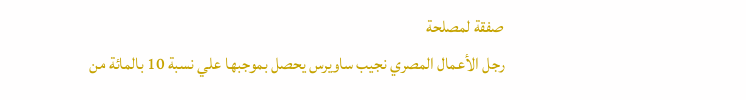صفقة لمصلحة
رجل الأعمال المصري نجيب ساويرس يحصل بموجبها علي نسبة 10 بالمائة من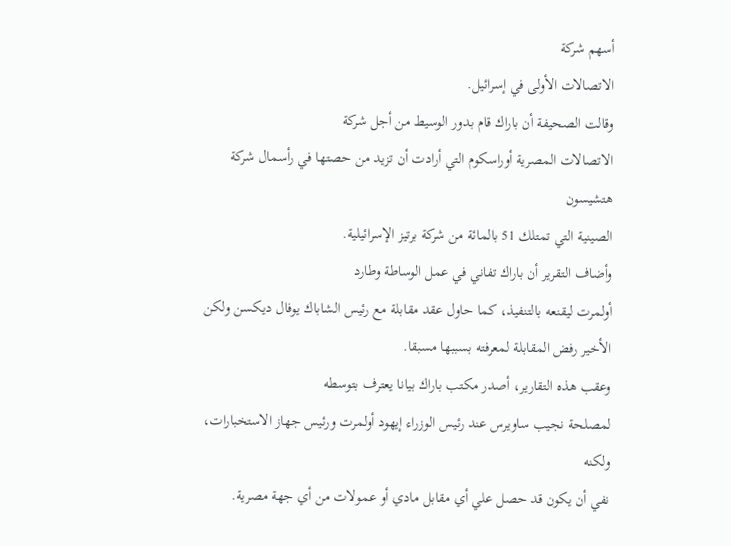أسهم شركة
الاتصالات الأولى في إسرائيل.
وقالت الصحيفة أن باراك قام بدور الوسيط من أجل شركة
الاتصالات المصرية أوراسكوم التي أرادت أن تزيد من حصتها في رأسمال شركة هتشيسون
الصينية التي تمتلك 51 بالمائة من شركة برتيز الإسرائيلية.
وأضاف التقرير أن باراك تفاني في عمل الوساطة وطارد
أولمرت ليقنعه بالتنفيذ، كما حاول عقد مقابلة مع رئيس الشاباك يوفال ديكسن ولكن
الأخير رفض المقابلة لمعرفته بسببها مسبقا.
وعقب هذه التقارير، أصدر مكتب باراك بيانا يعترف بتوسطه
لمصلحة نجيب ساويرس عند رئيس الوزراء إيهود أولمرت ورئيس جهاز الاستخبارات، ولكنه
نفي أن يكون قد حصل علي أي مقابل مادي أو عمولات من أي جهة مصرية.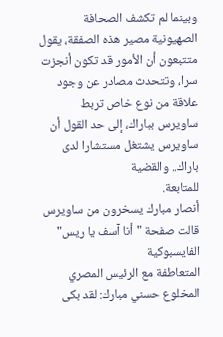وبينما لم تكشف الصحافة الصهيونية مصير هذه الصفقة، يقول
متتبعون أن الأمور قد تكون أنجزت سرا، وتتحدث مصادر عن وجود علاقة من نوع خاص تربط
ساويرس بباراك، إلى حد القول أن ساويرس يشتغل مستشارا لدى باراك.. والقضية
للمتابعة.
أنصار مبارك يسخرون من ساويرس
قالت صفحة "أنا آسف يا ريس" الفايسبوكية
المتعاطفة مع الرئيس المصري المخلوع حسني مبارك: لقد بكى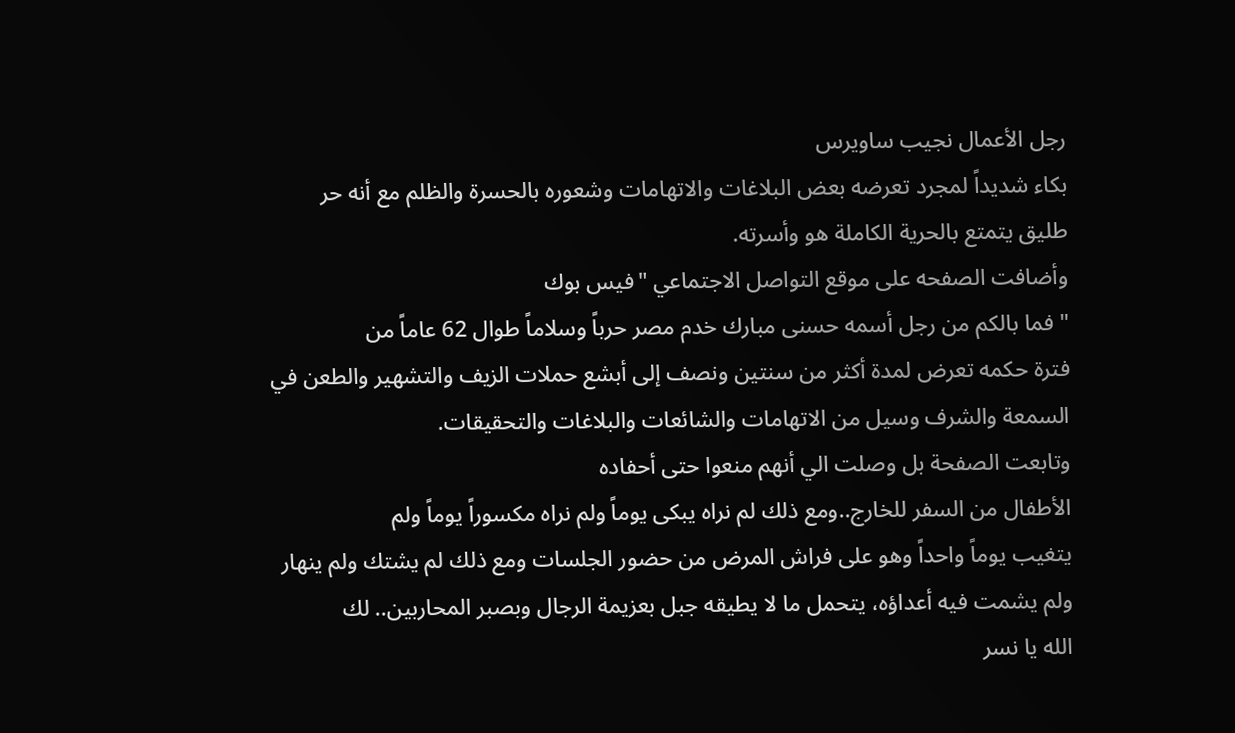رجل الأعمال نجيب ساويرس
بكاء شديداً لمجرد تعرضه بعض البلاغات والاتهامات وشعوره بالحسرة والظلم مع أنه حر
طليق يتمتع بالحرية الكاملة هو وأسرته.
وأضافت الصفحه على موقع التواصل الاجتماعي "فيس بوك
" فما بالكم من رجل أسمه حسنى مبارك خدم مصر حرباً وسلاماً طوال 62 عاماً من
فترة حكمه تعرض لمدة أكثر من سنتين ونصف إلى أبشع حملات الزيف والتشهير والطعن في
السمعة والشرف وسيل من الاتهامات والشائعات والبلاغات والتحقيقات.
وتابعت الصفحة بل وصلت الي أنهم منعوا حتى أحفاده
الأطفال من السفر للخارج..ومع ذلك لم نراه يبكى يوماً ولم نراه مكسوراً يوماً ولم
يتغيب يوماً واحداً وهو على فراش المرض من حضور الجلسات ومع ذلك لم يشتك ولم ينهار
ولم يشمت فيه أعداؤه، يتحمل ما لا يطيقه جبل بعزيمة الرجال وبصبر المحاربين.. لك
الله يا نسر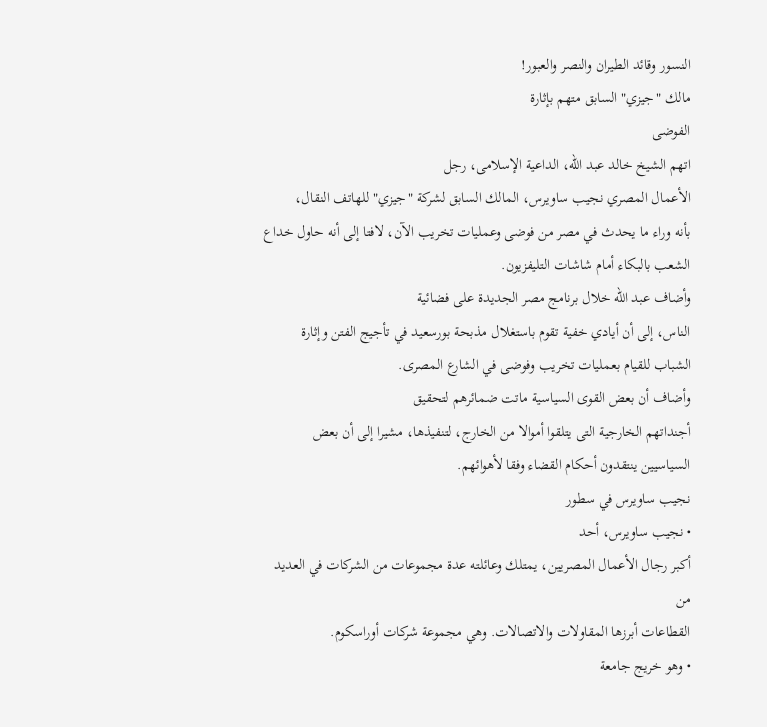النسور وقائد الطيران والنصر والعبور!
مالك "جيزي" السابق متهم بإثارة
الفوضى
اتهم الشيخ خالد عبد الله، الداعية الإسلامى، رجل
الأعمال المصري نجيب ساويرس، المالك السابق لشركة "جيزي" للهاتف النقال،
بأنه وراء ما يحدث في مصر من فوضى وعمليات تخريب الآن، لافتا إلى أنه حاول خداع
الشعب بالبكاء أمام شاشات التليفزيون.
وأضاف عبد الله خلال برنامج مصر الجديدة على فضائية
الناس، إلى أن أيادي خفية تقوم باستغلال مذبحة بورسعيد في تأجيج الفتن وإثارة
الشباب للقيام بعمليات تخريب وفوضى في الشارع المصرى.
وأضاف أن بعض القوى السياسية ماتت ضمائرهم لتحقيق
أجنداتهم الخارجية التى يتلقوا أموالا من الخارج، لتنفيذها، مشيرا إلى أن بعض
السياسيين ينتقدون أحكام القضاء وفقا لأهوائهم.
نجيب ساويرس في سطور
• نجيب ساويرس، أحد
أكبر رجال الأعمال المصريين، يمتلك وعائلته عدة مجموعات من الشركات في العديد من
القطاعات أبرزها المقاولات والاتصالات. وهي مجموعة شركات أوراسكوم.
• وهو خريج جامعة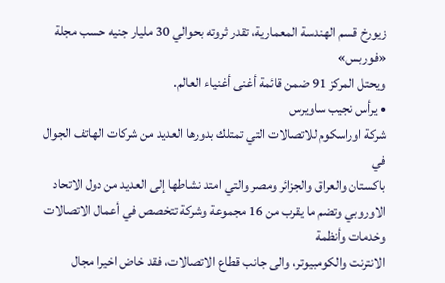زيورخ قسم الهندسة المعمارية، تقدر ثروته بحوالي 30 مليار جنيه حسب مجلة «فوربس»
ويحتل المركز 91 ضمن قائمة أغنى أغنياء العالم.
• يرأس نجيب ساويرس
شركة اوراسكوم للاتصالات التي تمتلك بدورها العديد من شركات الهاتف الجوال في
باكستان والعراق والجزائر ومصر والتي امتد نشاطها إلى العديد من دول الاتحاد
الاوروبي وتضم ما يقرب من 16 مجموعة وشركة تتخصص في أعمال الاتصالات وخدمات وأنظمة
الانترنت والكومبيوتر، والى جانب قطاع الاتصالات، فقد خاض اخيرا مجال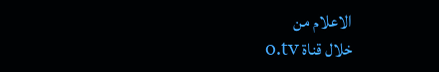الاعلام من
خلال قناة o.tv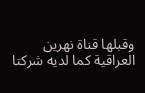وقبلها قناة نهرين العراقية كما لديه شركتا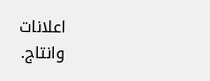اعلانات
وانتاج.